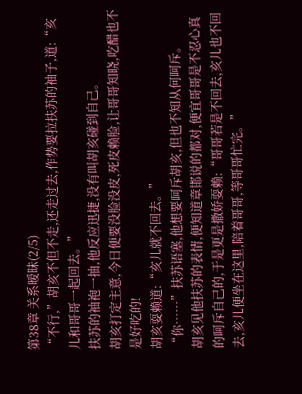第38章 关系暧昧(2/5)
“不行,”胡亥不但不走,还走过去,作势要拉扶苏的袖子,道:“亥儿和哥哥一起回去。”
扶苏的袖袍一抽,他反应迅捷,没有叫胡亥碰到自己。
胡亥打定主意,今日便要没脸没皮,死皮赖脸,让哥哥知晓,吃醋也不是好吃的!
胡亥耍赖道:“亥儿就不回去。”
“你……”扶苏语塞,他想要呵斥胡亥,但也不知从何呵斥。
胡亥见他扶苏的表情,便知道章邯说的都对,便宜哥哥是不忍心真的呵斥自己的,于是更是撒娇耍赖:“哥哥若是不回去,亥儿也不回去,亥儿便坐在这里,陪着哥哥,等哥哥忙完。”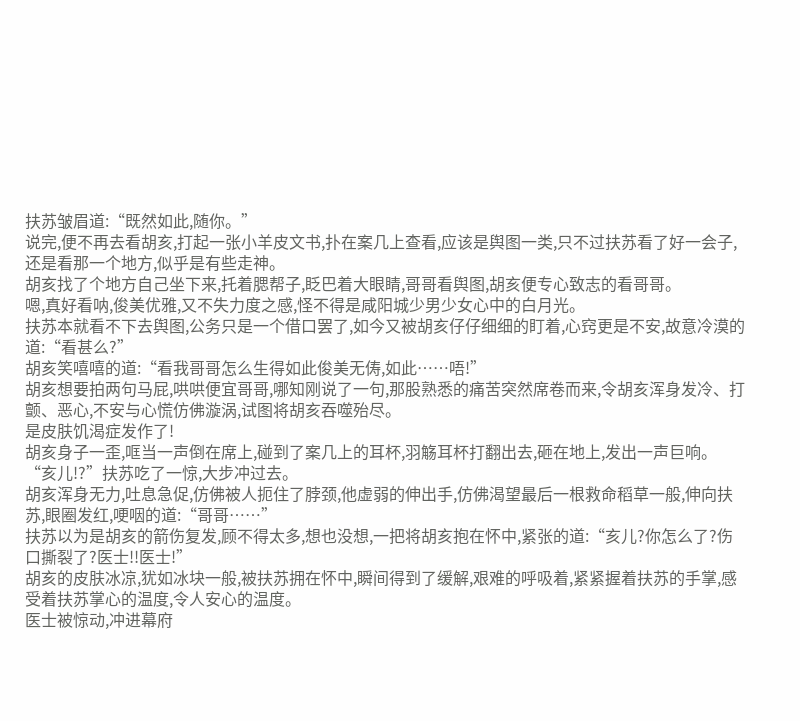扶苏皱眉道:“既然如此,随你。”
说完,便不再去看胡亥,打起一张小羊皮文书,扑在案几上查看,应该是舆图一类,只不过扶苏看了好一会子,还是看那一个地方,似乎是有些走神。
胡亥找了个地方自己坐下来,托着腮帮子,眨巴着大眼睛,哥哥看舆图,胡亥便专心致志的看哥哥。
嗯,真好看呐,俊美优雅,又不失力度之感,怪不得是咸阳城少男少女心中的白月光。
扶苏本就看不下去舆图,公务只是一个借口罢了,如今又被胡亥仔仔细细的盯着,心窍更是不安,故意冷漠的道:“看甚么?”
胡亥笑嘻嘻的道:“看我哥哥怎么生得如此俊美无俦,如此……唔!”
胡亥想要拍两句马屁,哄哄便宜哥哥,哪知刚说了一句,那股熟悉的痛苦突然席卷而来,令胡亥浑身发冷、打颤、恶心,不安与心慌仿佛漩涡,试图将胡亥吞噬殆尽。
是皮肤饥渴症发作了!
胡亥身子一歪,哐当一声倒在席上,碰到了案几上的耳杯,羽觞耳杯打翻出去,砸在地上,发出一声巨响。
“亥儿!?”扶苏吃了一惊,大步冲过去。
胡亥浑身无力,吐息急促,仿佛被人扼住了脖颈,他虚弱的伸出手,仿佛渴望最后一根救命稻草一般,伸向扶苏,眼圈发红,哽咽的道:“哥哥……”
扶苏以为是胡亥的箭伤复发,顾不得太多,想也没想,一把将胡亥抱在怀中,紧张的道:“亥儿?你怎么了?伤口撕裂了?医士!!医士!”
胡亥的皮肤冰凉,犹如冰块一般,被扶苏拥在怀中,瞬间得到了缓解,艰难的呼吸着,紧紧握着扶苏的手掌,感受着扶苏掌心的温度,令人安心的温度。
医士被惊动,冲进幕府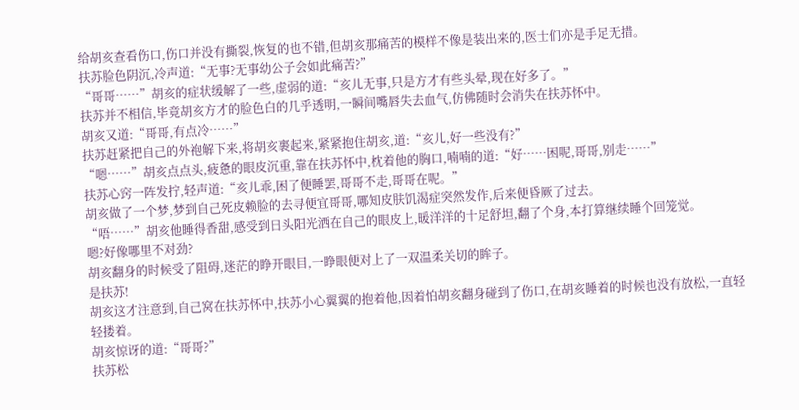给胡亥查看伤口,伤口并没有撕裂,恢复的也不错,但胡亥那痛苦的模样不像是装出来的,医士们亦是手足无措。
扶苏脸色阴沉,冷声道:“无事?无事幼公子会如此痛苦?”
“哥哥……”胡亥的症状缓解了一些,虚弱的道:“亥儿无事,只是方才有些头晕,现在好多了。”
扶苏并不相信,毕竟胡亥方才的脸色白的几乎透明,一瞬间嘴唇失去血气,仿佛随时会消失在扶苏怀中。
胡亥又道:“哥哥,有点冷……”
扶苏赶紧把自己的外袍解下来,将胡亥裹起来,紧紧抱住胡亥,道:“亥儿,好一些没有?”
“嗯……”胡亥点点头,疲惫的眼皮沉重,靠在扶苏怀中,枕着他的胸口,喃喃的道:“好……困呢,哥哥,别走……”
扶苏心窍一阵发拧,轻声道:“亥儿乖,困了便睡罢,哥哥不走,哥哥在呢。”
胡亥做了一个梦,梦到自己死皮赖脸的去寻便宜哥哥,哪知皮肤饥渴症突然发作,后来便昏厥了过去。
“唔……”胡亥他睡得香甜,感受到日头阳光洒在自己的眼皮上,暖洋洋的十足舒坦,翻了个身,本打算继续睡个回笼觉。
嗯?好像哪里不对劲?
胡亥翻身的时候受了阻碍,迷茫的睁开眼目,一睁眼便对上了一双温柔关切的眸子。
是扶苏!
胡亥这才注意到,自己窝在扶苏怀中,扶苏小心翼翼的抱着他,因着怕胡亥翻身碰到了伤口,在胡亥睡着的时候也没有放松,一直轻轻搂着。
胡亥惊讶的道:“哥哥?”
扶苏松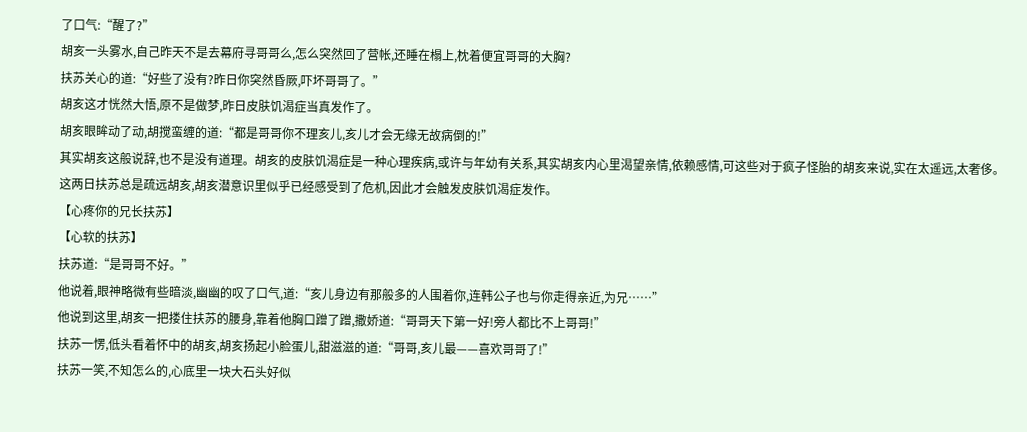了口气:“醒了?”
胡亥一头雾水,自己昨天不是去幕府寻哥哥么,怎么突然回了营帐,还睡在榻上,枕着便宜哥哥的大胸?
扶苏关心的道:“好些了没有?昨日你突然昏厥,吓坏哥哥了。”
胡亥这才恍然大悟,原不是做梦,昨日皮肤饥渴症当真发作了。
胡亥眼眸动了动,胡搅蛮缠的道:“都是哥哥你不理亥儿,亥儿才会无缘无故病倒的!”
其实胡亥这般说辞,也不是没有道理。胡亥的皮肤饥渴症是一种心理疾病,或许与年幼有关系,其实胡亥内心里渴望亲情,依赖感情,可这些对于疯子怪胎的胡亥来说,实在太遥远,太奢侈。
这两日扶苏总是疏远胡亥,胡亥潜意识里似乎已经感受到了危机,因此才会触发皮肤饥渴症发作。
【心疼你的兄长扶苏】
【心软的扶苏】
扶苏道:“是哥哥不好。”
他说着,眼神略微有些暗淡,幽幽的叹了口气,道:“亥儿身边有那般多的人围着你,连韩公子也与你走得亲近,为兄……”
他说到这里,胡亥一把搂住扶苏的腰身,靠着他胸口蹭了蹭,撒娇道:“哥哥天下第一好!旁人都比不上哥哥!”
扶苏一愣,低头看着怀中的胡亥,胡亥扬起小脸蛋儿,甜滋滋的道:“哥哥,亥儿最——喜欢哥哥了!”
扶苏一笑,不知怎么的,心底里一块大石头好似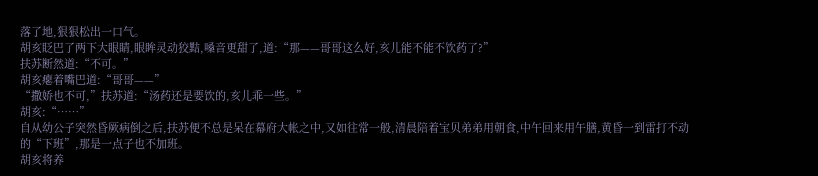落了地,狠狠松出一口气。
胡亥眨巴了两下大眼睛,眼眸灵动狡黠,嗓音更甜了,道:“那——哥哥这么好,亥儿能不能不饮药了?”
扶苏断然道:“不可。”
胡亥瘪着嘴巴道:“哥哥——”
“撒娇也不可,”扶苏道:“汤药还是要饮的,亥儿乖一些。”
胡亥:“……”
自从幼公子突然昏厥病倒之后,扶苏便不总是呆在幕府大帐之中,又如往常一般,清晨陪着宝贝弟弟用朝食,中午回来用午膳,黄昏一到雷打不动的“下班”,那是一点子也不加班。
胡亥将养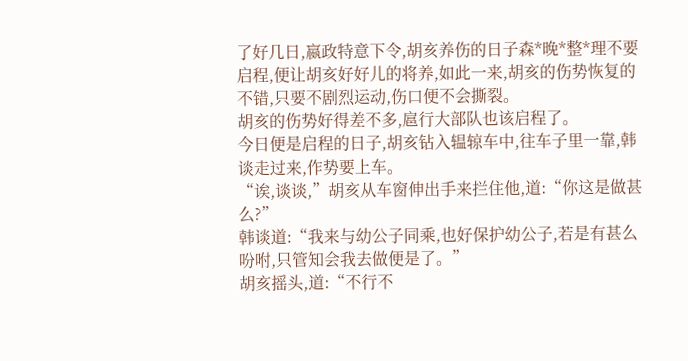了好几日,嬴政特意下令,胡亥养伤的日子森*晚*整*理不要启程,便让胡亥好好儿的将养,如此一来,胡亥的伤势恢复的不错,只要不剧烈运动,伤口便不会撕裂。
胡亥的伤势好得差不多,扈行大部队也该启程了。
今日便是启程的日子,胡亥钻入辒辌车中,往车子里一靠,韩谈走过来,作势要上车。
“诶,谈谈,”胡亥从车窗伸出手来拦住他,道:“你这是做甚么?”
韩谈道:“我来与幼公子同乘,也好保护幼公子,若是有甚么吩咐,只管知会我去做便是了。”
胡亥摇头,道:“不行不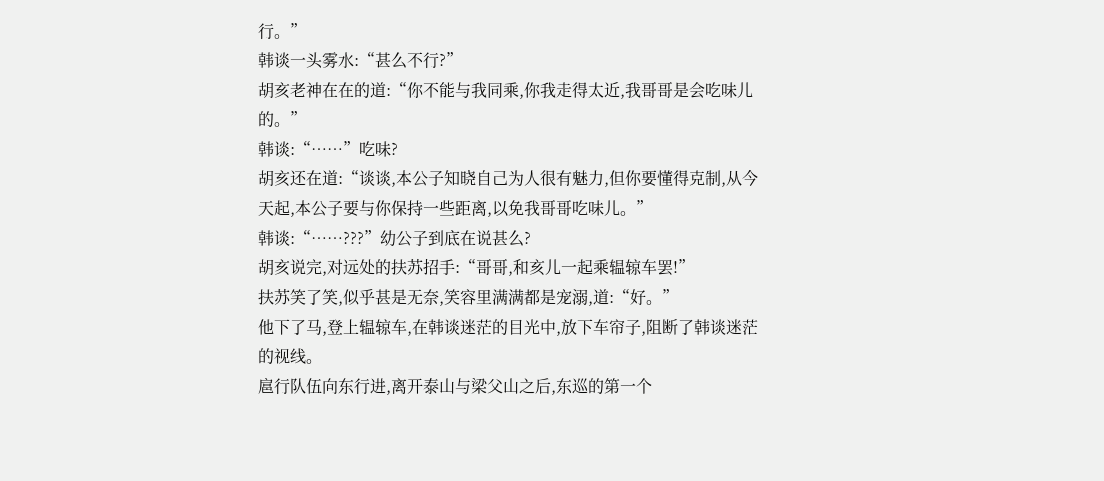行。”
韩谈一头雾水:“甚么不行?”
胡亥老神在在的道:“你不能与我同乘,你我走得太近,我哥哥是会吃味儿的。”
韩谈:“……”吃味?
胡亥还在道:“谈谈,本公子知晓自己为人很有魅力,但你要懂得克制,从今天起,本公子要与你保持一些距离,以免我哥哥吃味儿。”
韩谈:“……???”幼公子到底在说甚么?
胡亥说完,对远处的扶苏招手:“哥哥,和亥儿一起乘辒辌车罢!”
扶苏笑了笑,似乎甚是无奈,笑容里满满都是宠溺,道:“好。”
他下了马,登上辒辌车,在韩谈迷茫的目光中,放下车帘子,阻断了韩谈迷茫的视线。
扈行队伍向东行进,离开泰山与梁父山之后,东巡的第一个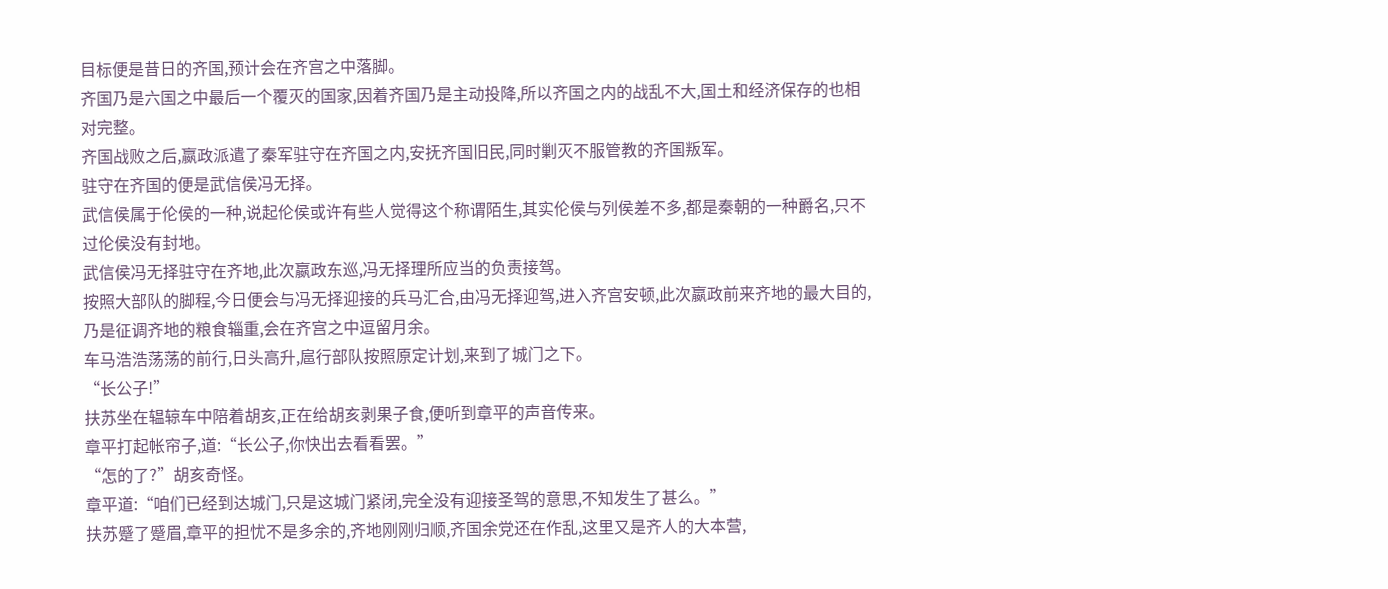目标便是昔日的齐国,预计会在齐宫之中落脚。
齐国乃是六国之中最后一个覆灭的国家,因着齐国乃是主动投降,所以齐国之内的战乱不大,国土和经济保存的也相对完整。
齐国战败之后,嬴政派遣了秦军驻守在齐国之内,安抚齐国旧民,同时剿灭不服管教的齐国叛军。
驻守在齐国的便是武信侯冯无择。
武信侯属于伦侯的一种,说起伦侯或许有些人觉得这个称谓陌生,其实伦侯与列侯差不多,都是秦朝的一种爵名,只不过伦侯没有封地。
武信侯冯无择驻守在齐地,此次嬴政东巡,冯无择理所应当的负责接驾。
按照大部队的脚程,今日便会与冯无择迎接的兵马汇合,由冯无择迎驾,进入齐宫安顿,此次嬴政前来齐地的最大目的,乃是征调齐地的粮食辎重,会在齐宫之中逗留月余。
车马浩浩荡荡的前行,日头高升,扈行部队按照原定计划,来到了城门之下。
“长公子!”
扶苏坐在辒辌车中陪着胡亥,正在给胡亥剥果子食,便听到章平的声音传来。
章平打起帐帘子,道:“长公子,你快出去看看罢。”
“怎的了?”胡亥奇怪。
章平道:“咱们已经到达城门,只是这城门紧闭,完全没有迎接圣驾的意思,不知发生了甚么。”
扶苏蹙了蹙眉,章平的担忧不是多余的,齐地刚刚归顺,齐国余党还在作乱,这里又是齐人的大本营,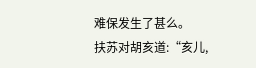难保发生了甚么。
扶苏对胡亥道:“亥儿,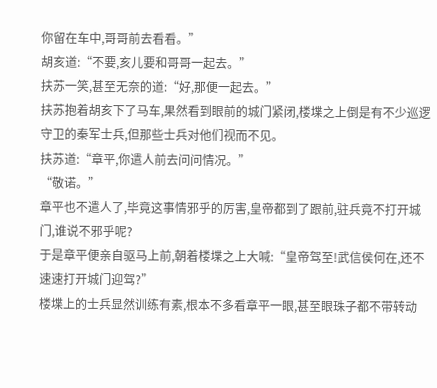你留在车中,哥哥前去看看。”
胡亥道:“不要,亥儿要和哥哥一起去。”
扶苏一笑,甚至无奈的道:“好,那便一起去。”
扶苏抱着胡亥下了马车,果然看到眼前的城门紧闭,楼堞之上倒是有不少巡逻守卫的秦军士兵,但那些士兵对他们视而不见。
扶苏道:“章平,你遣人前去问问情况。”
“敬诺。”
章平也不遣人了,毕竟这事情邪乎的厉害,皇帝都到了跟前,驻兵竟不打开城门,谁说不邪乎呢?
于是章平便亲自驱马上前,朝着楼堞之上大喊:“皇帝驾至!武信侯何在,还不速速打开城门迎驾?”
楼堞上的士兵显然训练有素,根本不多看章平一眼,甚至眼珠子都不带转动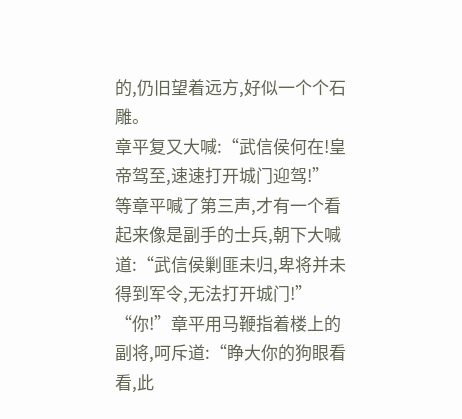的,仍旧望着远方,好似一个个石雕。
章平复又大喊:“武信侯何在!皇帝驾至,速速打开城门迎驾!”
等章平喊了第三声,才有一个看起来像是副手的士兵,朝下大喊道:“武信侯剿匪未归,卑将并未得到军令,无法打开城门!”
“你!”章平用马鞭指着楼上的副将,呵斥道:“睁大你的狗眼看看,此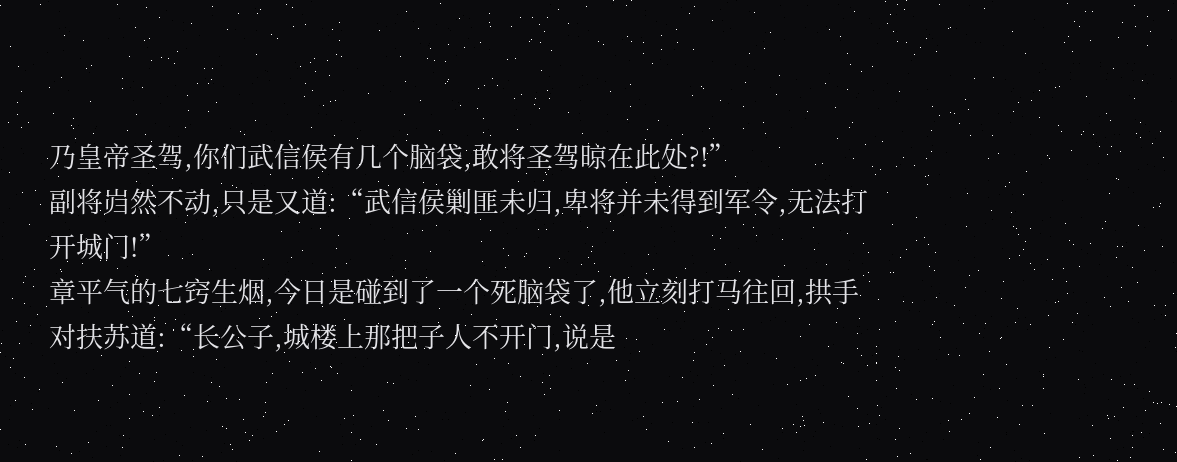乃皇帝圣驾,你们武信侯有几个脑袋,敢将圣驾晾在此处?!”
副将岿然不动,只是又道:“武信侯剿匪未归,卑将并未得到军令,无法打开城门!”
章平气的七窍生烟,今日是碰到了一个死脑袋了,他立刻打马往回,拱手对扶苏道:“长公子,城楼上那把子人不开门,说是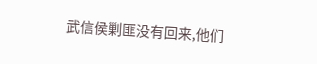武信侯剿匪没有回来,他们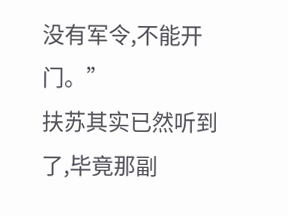没有军令,不能开门。”
扶苏其实已然听到了,毕竟那副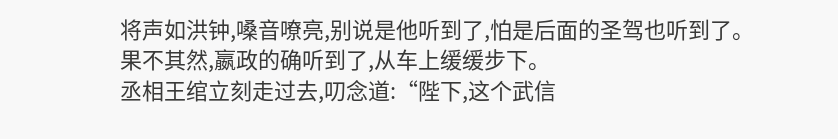将声如洪钟,嗓音嘹亮,别说是他听到了,怕是后面的圣驾也听到了。
果不其然,嬴政的确听到了,从车上缓缓步下。
丞相王绾立刻走过去,叨念道:“陛下,这个武信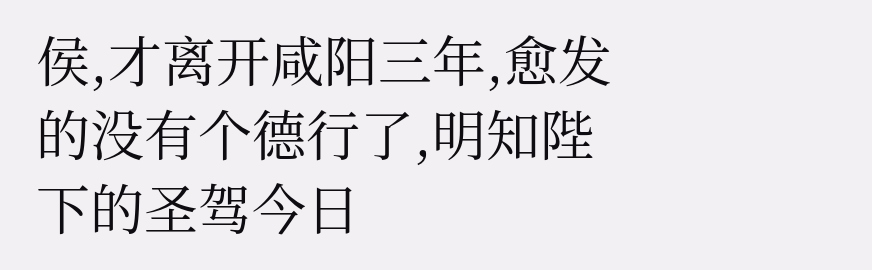侯,才离开咸阳三年,愈发的没有个德行了,明知陛下的圣驾今日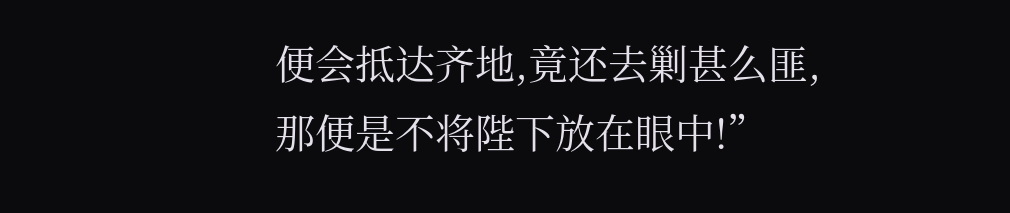便会抵达齐地,竟还去剿甚么匪,那便是不将陛下放在眼中!”